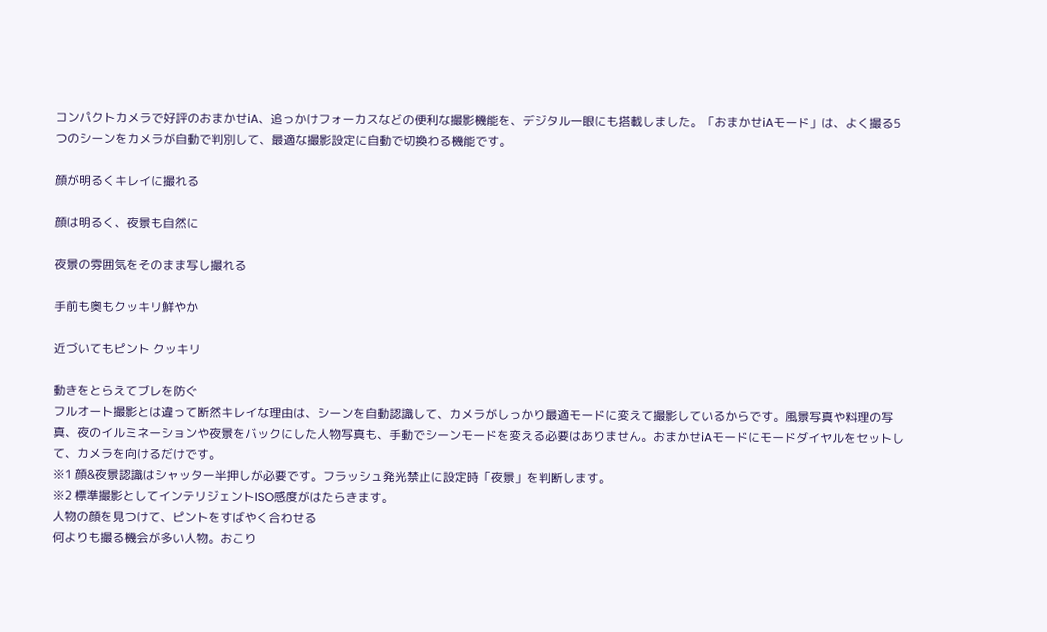コンパクトカメラで好評のおまかせiA、追っかけフォーカスなどの便利な撮影機能を、デジタル一眼にも搭載しました。「おまかせiAモード」は、よく撮る5つのシーンをカメラが自動で判別して、最適な撮影設定に自動で切換わる機能です。

顔が明るくキレイに撮れる

顔は明るく、夜景も自然に

夜景の雰囲気をそのまま写し撮れる

手前も奥もクッキリ鮮やか

近づいてもピント クッキリ

動きをとらえてブレを防ぐ
フルオート撮影とは違って断然キレイな理由は、シーンを自動認識して、カメラがしっかり最適モードに変えて撮影しているからです。風景写真や料理の写真、夜のイルミネーションや夜景をバックにした人物写真も、手動でシーンモードを変える必要はありません。おまかせiAモードにモードダイヤルをセットして、カメラを向けるだけです。
※1 顔&夜景認識はシャッター半押しが必要です。フラッシュ発光禁止に設定時「夜景」を判断します。
※2 標準撮影としてインテリジェントISO感度がはたらきます。
人物の顔を見つけて、ピントをすばやく合わせる
何よりも撮る機会が多い人物。おこり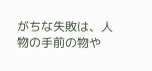がちな失敗は、人物の手前の物や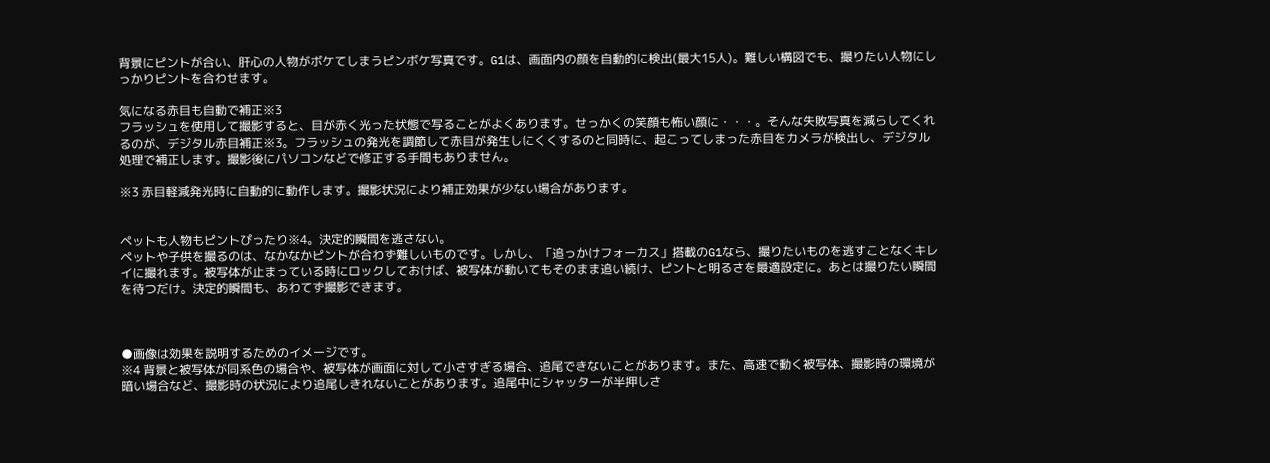背景にピントが合い、肝心の人物がボケてしまうピンボケ写真です。G1は、画面内の顔を自動的に検出(最大15人)。難しい構図でも、撮りたい人物にしっかりピントを合わせます。

気になる赤目も自動で補正※3
フラッシュを使用して撮影すると、目が赤く光った状態で写ることがよくあります。せっかくの笑顔も怖い顔に・・・。そんな失敗写真を減らしてくれるのが、デジタル赤目補正※3。フラッシュの発光を調節して赤目が発生しにくくするのと同時に、起こってしまった赤目をカメラが検出し、デジタル処理で補正します。撮影後にパソコンなどで修正する手間もありません。

※3 赤目軽減発光時に自動的に動作します。撮影状況により補正効果が少ない場合があります。


ペットも人物もピントぴったり※4。決定的瞬間を逃さない。
ペットや子供を撮るのは、なかなかピントが合わず難しいものです。しかし、「追っかけフォーカス」搭載のG1なら、撮りたいものを逃すことなくキレイに撮れます。被写体が止まっている時にロックしておけば、被写体が動いてもそのまま追い続け、ピントと明るさを最適設定に。あとは撮りたい瞬間を待つだけ。決定的瞬間も、あわてず撮影できます。



●画像は効果を説明するためのイメージです。
※4 背景と被写体が同系色の場合や、被写体が画面に対して小さすぎる場合、追尾できないことがあります。また、高速で動く被写体、撮影時の環境が暗い場合など、撮影時の状況により追尾しきれないことがあります。追尾中にシャッターが半押しさ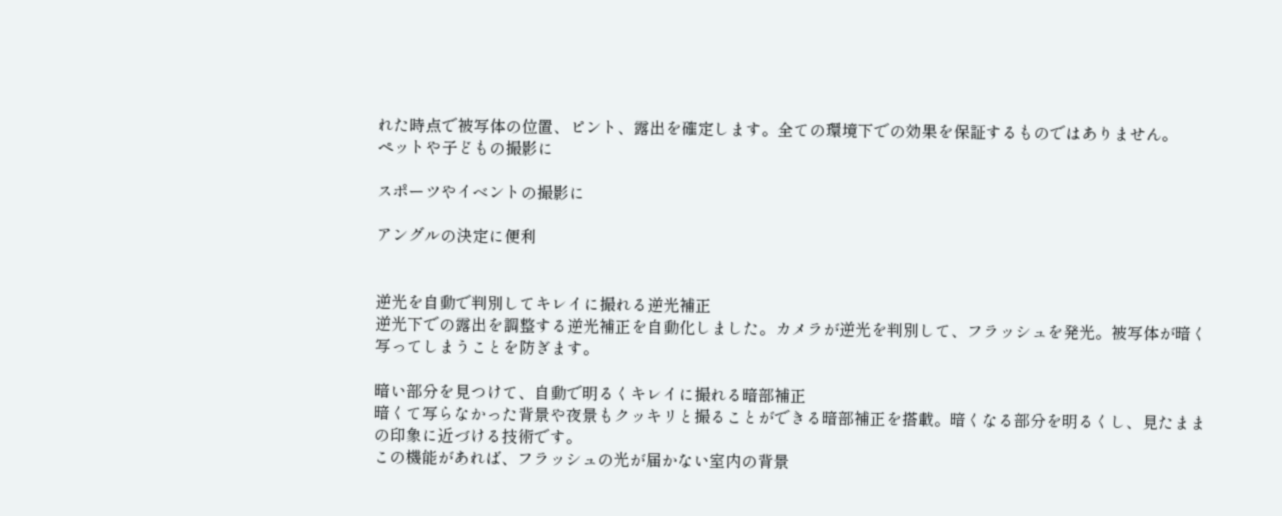れた時点で被写体の位置、ピント、露出を確定します。全ての環境下での効果を保証するものではありません。
ペットや子どもの撮影に

スポーツやイベントの撮影に

アングルの決定に便利


逆光を自動で判別してキレイに撮れる逆光補正
逆光下での露出を調整する逆光補正を自動化しました。カメラが逆光を判別して、フラッシュを発光。被写体が暗く写ってしまうことを防ぎます。

暗い部分を見つけて、自動で明るくキレイに撮れる暗部補正
暗くて写らなかった背景や夜景もクッキリと撮ることができる暗部補正を搭載。暗くなる部分を明るくし、見たままの印象に近づける技術です。
この機能があれば、フラッシュの光が届かない室内の背景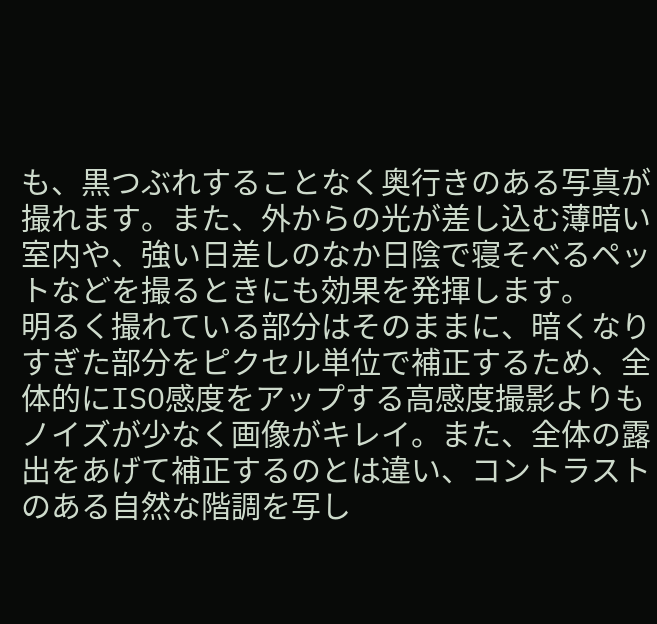も、黒つぶれすることなく奥行きのある写真が撮れます。また、外からの光が差し込む薄暗い室内や、強い日差しのなか日陰で寝そべるペットなどを撮るときにも効果を発揮します。
明るく撮れている部分はそのままに、暗くなりすぎた部分をピクセル単位で補正するため、全体的にISO感度をアップする高感度撮影よりもノイズが少なく画像がキレイ。また、全体の露出をあげて補正するのとは違い、コントラストのある自然な階調を写し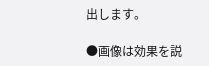出します。

●画像は効果を説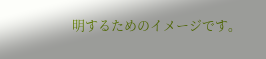明するためのイメージです。